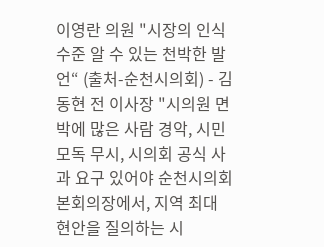이영란 의원 "시장의 인식 수준 알 수 있는 천박한 발언“ (출처-순천시의회) - 김동현 전 이사장 "시의원 면박에 많은 사람 경악, 시민 모독 무시, 시의회 공식 사과 요구 있어야 순천시의회 본회의장에서, 지역 최대 현안을 질의하는 시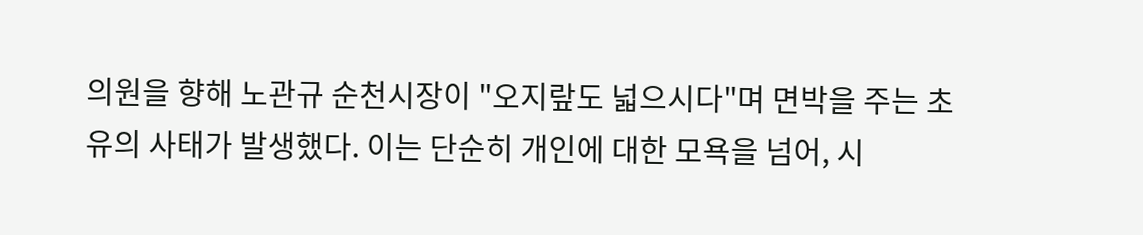의원을 향해 노관규 순천시장이 "오지랖도 넓으시다"며 면박을 주는 초유의 사태가 발생했다. 이는 단순히 개인에 대한 모욕을 넘어, 시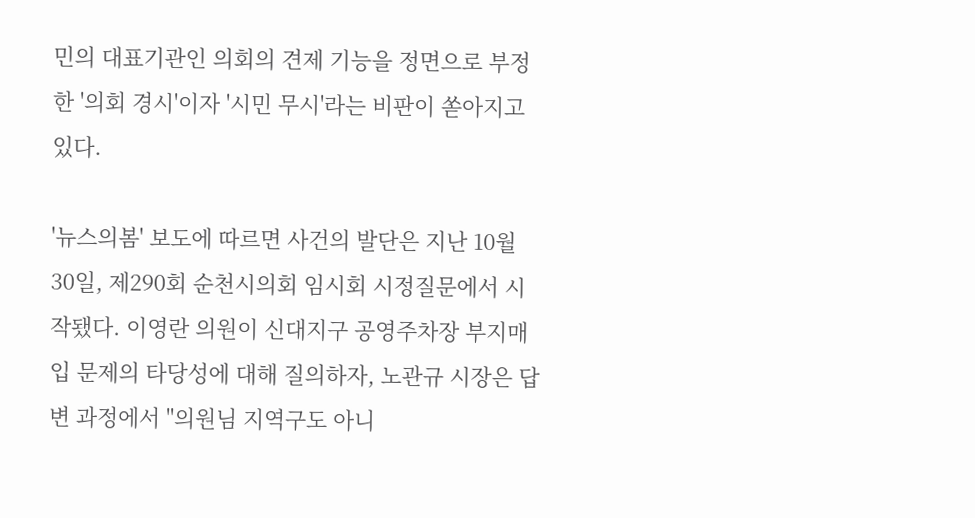민의 대표기관인 의회의 견제 기능을 정면으로 부정한 '의회 경시'이자 '시민 무시'라는 비판이 쏟아지고 있다.

'뉴스의봄' 보도에 따르면 사건의 발단은 지난 10월 30일, 제290회 순천시의회 임시회 시정질문에서 시작됐다. 이영란 의원이 신대지구 공영주차장 부지매입 문제의 타당성에 대해 질의하자, 노관규 시장은 답변 과정에서 "의원님 지역구도 아니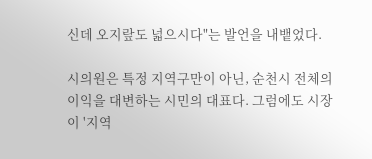신데 오지랖도 넓으시다"는 발언을 내뱉었다.

시의원은 특정 지역구만이 아닌, 순천시 전체의 이익을 대변하는 시민의 대표다. 그럼에도 시장이 '지역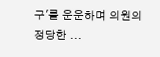구'를 운운하며 의원의 정당한 ...